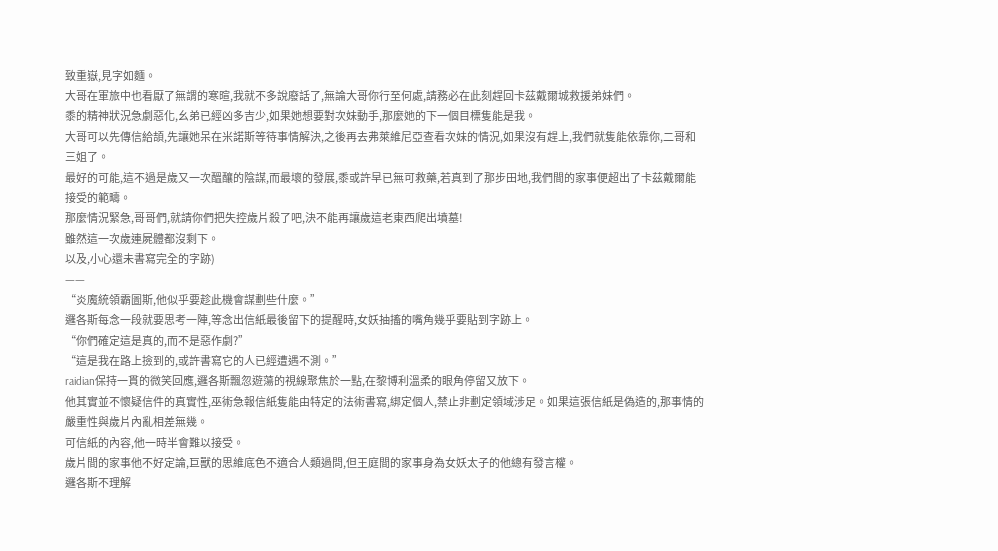致重嶽,見字如麵。
大哥在軍旅中也看厭了無謂的寒暄,我就不多說廢話了,無論大哥你行至何處,請務必在此刻趕回卡茲戴爾城救援弟妹們。
黍的精神狀況急劇惡化,幺弟已經凶多吉少,如果她想要對次妹動手,那麼她的下一個目標隻能是我。
大哥可以先傳信給頡,先讓她呆在米諾斯等待事情解決,之後再去弗萊維尼亞查看次妹的情況,如果沒有趕上,我們就隻能依靠你,二哥和三姐了。
最好的可能,這不過是歲又一次醞釀的陰謀,而最壞的發展,黍或許早已無可救藥,若真到了那步田地,我們間的家事便超出了卡茲戴爾能接受的範疇。
那麼情況緊急,哥哥們,就請你們把失控歲片殺了吧,決不能再讓歲這老東西爬出墳墓!
雖然這一次歲連屍體都沒剩下。
以及,小心還未書寫完全的字跡)
——
“炎魔統領霸圖斯,他似乎要趁此機會謀劃些什麼。”
邏各斯每念一段就要思考一陣,等念出信紙最後留下的提醒時,女妖抽搐的嘴角幾乎要貼到字跡上。
“你們確定這是真的,而不是惡作劇?”
“這是我在路上撿到的,或許書寫它的人已經遭遇不測。”
raidian保持一貫的微笑回應,邏各斯飄忽遊蕩的視線聚焦於一點,在黎博利溫柔的眼角停留又放下。
他其實並不懷疑信件的真實性,巫術急報信紙隻能由特定的法術書寫,綁定個人,禁止非劃定領域涉足。如果這張信紙是偽造的,那事情的嚴重性與歲片內亂相差無幾。
可信紙的內容,他一時半會難以接受。
歲片間的家事他不好定論,巨獸的思維底色不適合人類過問,但王庭間的家事身為女妖太子的他總有發言權。
邏各斯不理解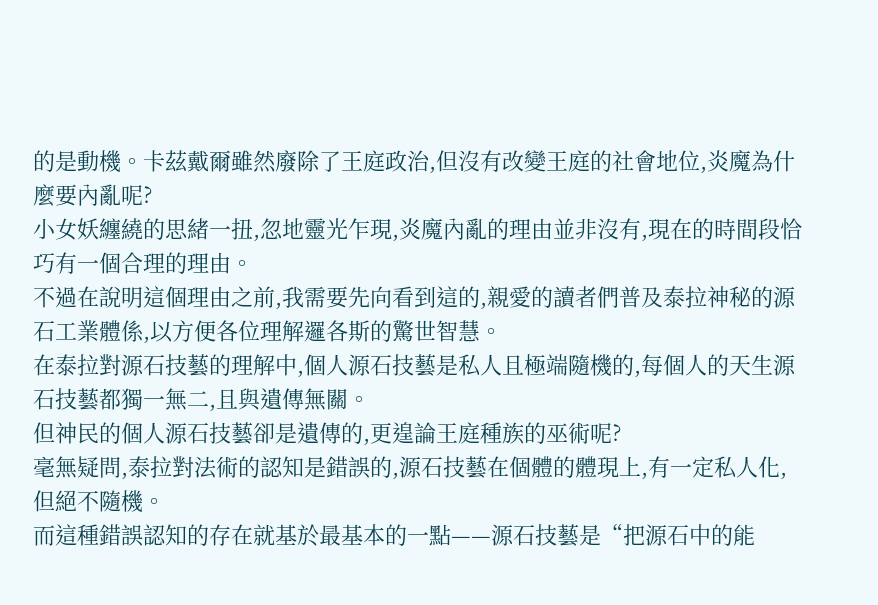的是動機。卡茲戴爾雖然廢除了王庭政治,但沒有改變王庭的社會地位,炎魔為什麼要內亂呢?
小女妖纏繞的思緒一扭,忽地靈光乍現,炎魔內亂的理由並非沒有,現在的時間段恰巧有一個合理的理由。
不過在說明這個理由之前,我需要先向看到這的,親愛的讀者們普及泰拉神秘的源石工業體係,以方便各位理解邏各斯的驚世智慧。
在泰拉對源石技藝的理解中,個人源石技藝是私人且極端隨機的,每個人的天生源石技藝都獨一無二,且與遺傳無關。
但神民的個人源石技藝卻是遺傳的,更遑論王庭種族的巫術呢?
毫無疑問,泰拉對法術的認知是錯誤的,源石技藝在個體的體現上,有一定私人化,但絕不隨機。
而這種錯誤認知的存在就基於最基本的一點——源石技藝是“把源石中的能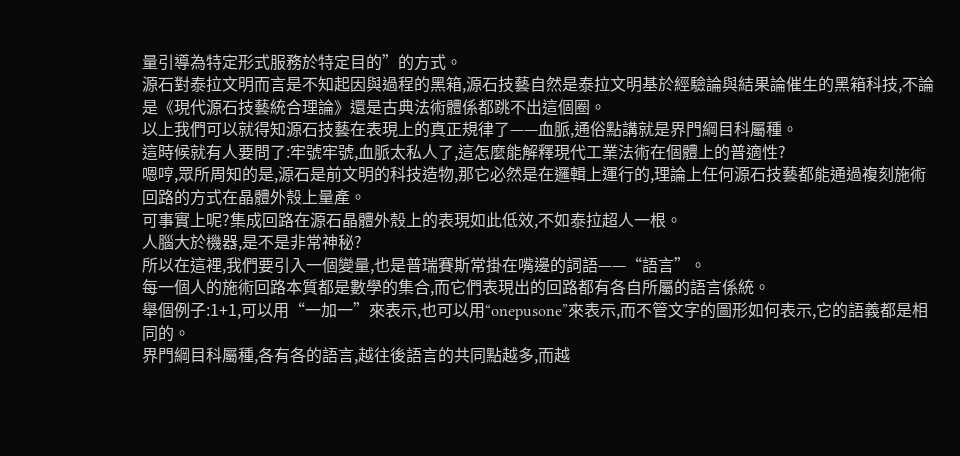量引導為特定形式服務於特定目的”的方式。
源石對泰拉文明而言是不知起因與過程的黑箱,源石技藝自然是泰拉文明基於經驗論與結果論催生的黑箱科技,不論是《現代源石技藝統合理論》還是古典法術體係都跳不出這個圈。
以上我們可以就得知源石技藝在表現上的真正規律了——血脈,通俗點講就是界門綱目科屬種。
這時候就有人要問了:牢號牢號,血脈太私人了,這怎麼能解釋現代工業法術在個體上的普適性?
嗯哼,眾所周知的是,源石是前文明的科技造物,那它必然是在邏輯上運行的,理論上任何源石技藝都能通過複刻施術回路的方式在晶體外殼上量產。
可事實上呢?集成回路在源石晶體外殼上的表現如此低效,不如泰拉超人一根。
人腦大於機器,是不是非常神秘?
所以在這裡,我們要引入一個變量,也是普瑞賽斯常掛在嘴邊的詞語——“語言”。
每一個人的施術回路本質都是數學的集合,而它們表現出的回路都有各自所屬的語言係統。
舉個例子:1+1,可以用“一加一”來表示,也可以用“onepusone”來表示,而不管文字的圖形如何表示,它的語義都是相同的。
界門綱目科屬種,各有各的語言,越往後語言的共同點越多,而越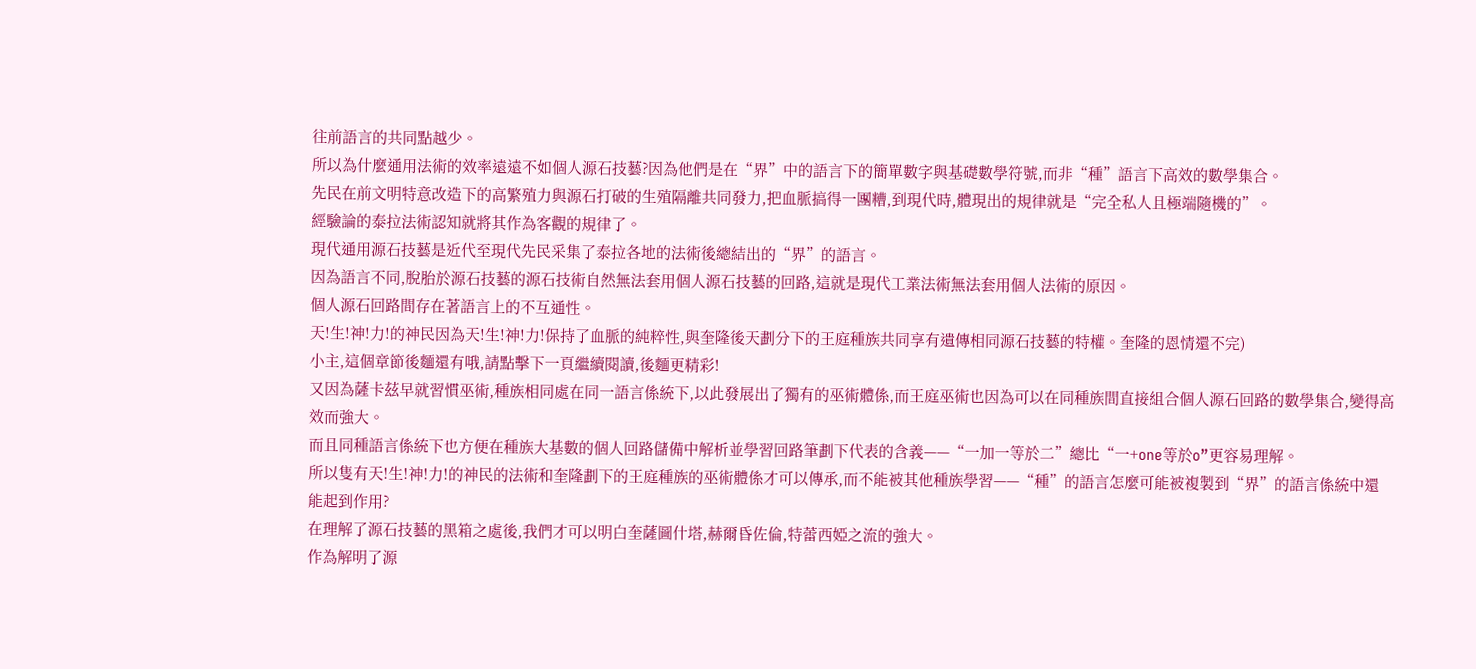往前語言的共同點越少。
所以為什麼通用法術的效率遠遠不如個人源石技藝?因為他們是在“界”中的語言下的簡單數字與基礎數學符號,而非“種”語言下高效的數學集合。
先民在前文明特意改造下的高繁殖力與源石打破的生殖隔離共同發力,把血脈搞得一團糟,到現代時,體現出的規律就是“完全私人且極端隨機的”。
經驗論的泰拉法術認知就將其作為客觀的規律了。
現代通用源石技藝是近代至現代先民采集了泰拉各地的法術後總結出的“界”的語言。
因為語言不同,脫胎於源石技藝的源石技術自然無法套用個人源石技藝的回路,這就是現代工業法術無法套用個人法術的原因。
個人源石回路間存在著語言上的不互通性。
天!生!神!力!的神民因為天!生!神!力!保持了血脈的純粹性,與奎隆後天劃分下的王庭種族共同享有遺傳相同源石技藝的特權。奎隆的恩情還不完)
小主,這個章節後麵還有哦,請點擊下一頁繼續閱讀,後麵更精彩!
又因為薩卡茲早就習慣巫術,種族相同處在同一語言係統下,以此發展出了獨有的巫術體係,而王庭巫術也因為可以在同種族間直接組合個人源石回路的數學集合,變得高效而強大。
而且同種語言係統下也方便在種族大基數的個人回路儲備中解析並學習回路筆劃下代表的含義——“一加一等於二”總比“一+one等於o”更容易理解。
所以隻有天!生!神!力!的神民的法術和奎隆劃下的王庭種族的巫術體係才可以傳承,而不能被其他種族學習——“種”的語言怎麼可能被複製到“界”的語言係統中還能起到作用?
在理解了源石技藝的黑箱之處後,我們才可以明白奎薩圖什塔,赫爾昏佐倫,特蕾西婭之流的強大。
作為解明了源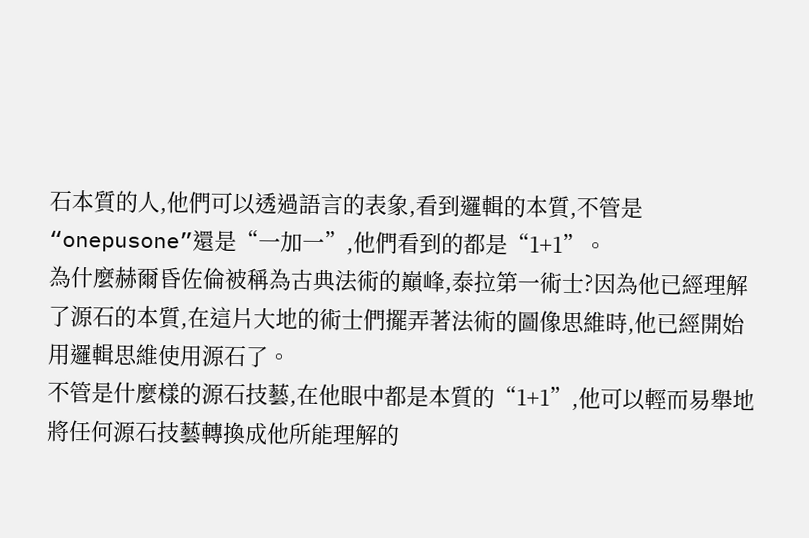石本質的人,他們可以透過語言的表象,看到邏輯的本質,不管是“onepusone”還是“一加一”,他們看到的都是“1+1”。
為什麼赫爾昏佐倫被稱為古典法術的巔峰,泰拉第一術士?因為他已經理解了源石的本質,在這片大地的術士們擺弄著法術的圖像思維時,他已經開始用邏輯思維使用源石了。
不管是什麼樣的源石技藝,在他眼中都是本質的“1+1”,他可以輕而易舉地將任何源石技藝轉換成他所能理解的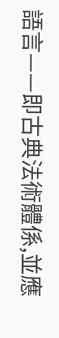語言——即古典法術體係,並應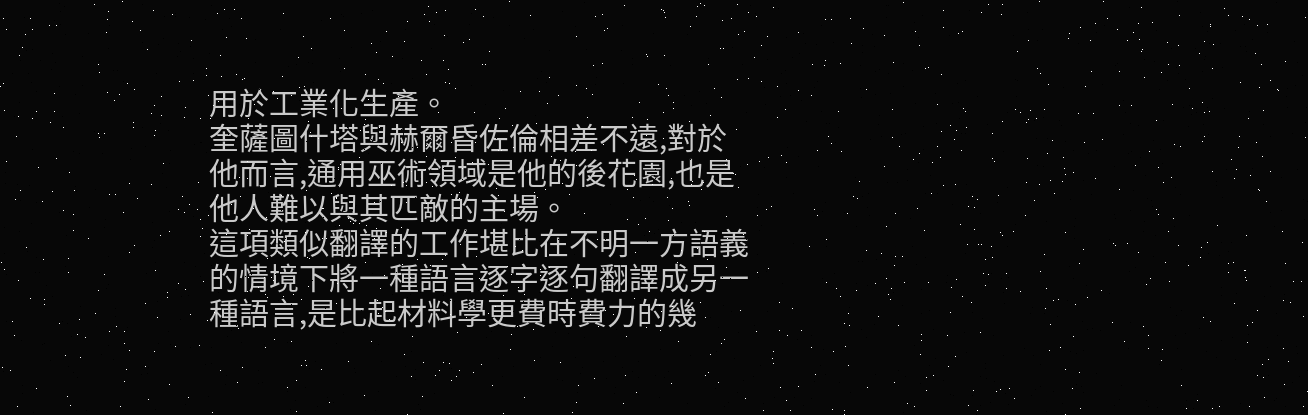用於工業化生產。
奎薩圖什塔與赫爾昏佐倫相差不遠,對於他而言,通用巫術領域是他的後花園,也是他人難以與其匹敵的主場。
這項類似翻譯的工作堪比在不明一方語義的情境下將一種語言逐字逐句翻譯成另一種語言,是比起材料學更費時費力的幾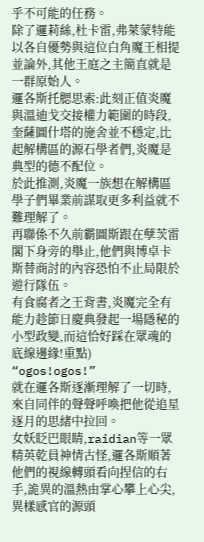乎不可能的任務。
除了邏莉絲,杜卡雷,弗萊蒙特能以各自優勢與這位白角魔王相提並論外,其他王庭之主簡直就是一群原始人。
邏各斯托腮思索:此刻正值炎魔與溫迪戈交接權力範圍的時段,奎薩圖什塔的施舍並不穩定,比起解構區的源石學者們,炎魔是典型的德不配位。
於此推測,炎魔一族想在解構區學子們畢業前謀取更多利益就不難理解了。
再聯係不久前霸圖斯跟在孽茨雷閣下身旁的舉止,他們與博卓卡斯替商討的內容恐怕不止局限於遊行隊伍。
有食腐者之王背書,炎魔完全有能力趁節日慶典發起一場隱秘的小型政變,而這恰好踩在眾魂的底線邊緣!重點)
“ogos!ogos!”
就在邏各斯逐漸理解了一切時,來自同伴的聲聲呼喚把他從追星逐月的思緒中拉回。
女妖眨巴眼睛,raidian等一眾精英乾員神情古怪,邏各斯順著他們的視線轉頭看向捏信的右手,詭異的溫熱由掌心攀上心尖,異樣感官的源頭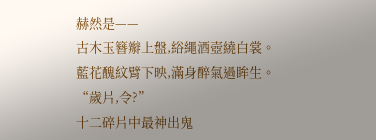赫然是——
古木玉簪辮上盤,綌繩酒壺繞白裳。
藍花醜紋臂下映,滿身醉氣過眸生。
“歲片,令?”
十二碎片中最神出鬼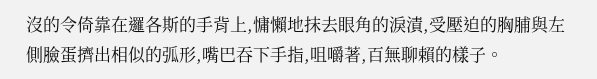沒的令倚靠在邏各斯的手背上,慵懶地抹去眼角的淚漬,受壓迫的胸脯與左側臉蛋擠出相似的弧形,嘴巴吞下手指,咀嚼著,百無聊賴的樣子。